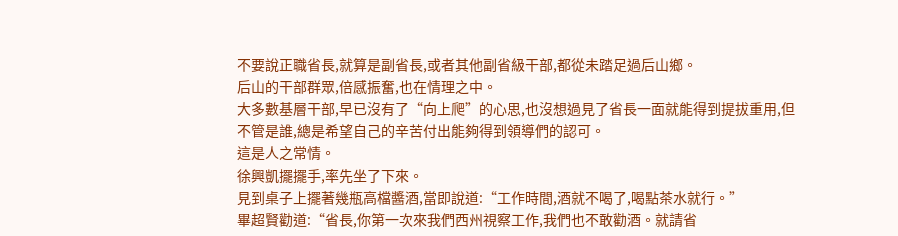不要說正職省長,就算是副省長,或者其他副省級干部,都從未踏足過后山鄉。
后山的干部群眾,倍感振奮,也在情理之中。
大多數基層干部,早已沒有了“向上爬”的心思,也沒想過見了省長一面就能得到提拔重用,但不管是誰,總是希望自己的辛苦付出能夠得到領導們的認可。
這是人之常情。
徐興凱擺擺手,率先坐了下來。
見到桌子上擺著幾瓶高檔醬酒,當即說道:“工作時間,酒就不喝了,喝點茶水就行。”
畢超賢勸道:“省長,你第一次來我們西州視察工作,我們也不敢勸酒。就請省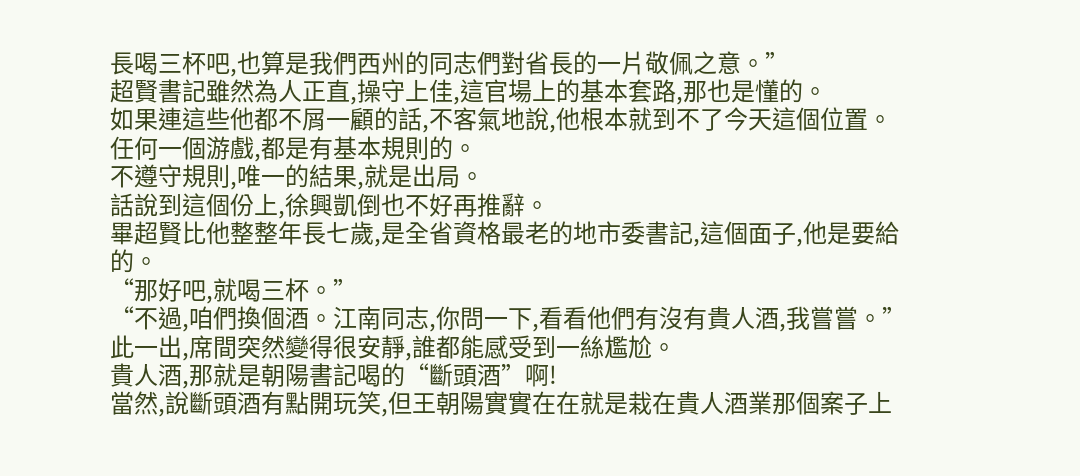長喝三杯吧,也算是我們西州的同志們對省長的一片敬佩之意。”
超賢書記雖然為人正直,操守上佳,這官場上的基本套路,那也是懂的。
如果連這些他都不屑一顧的話,不客氣地說,他根本就到不了今天這個位置。
任何一個游戲,都是有基本規則的。
不遵守規則,唯一的結果,就是出局。
話說到這個份上,徐興凱倒也不好再推辭。
畢超賢比他整整年長七歲,是全省資格最老的地市委書記,這個面子,他是要給的。
“那好吧,就喝三杯。”
“不過,咱們換個酒。江南同志,你問一下,看看他們有沒有貴人酒,我嘗嘗。”
此一出,席間突然變得很安靜,誰都能感受到一絲尷尬。
貴人酒,那就是朝陽書記喝的“斷頭酒”啊!
當然,說斷頭酒有點開玩笑,但王朝陽實實在在就是栽在貴人酒業那個案子上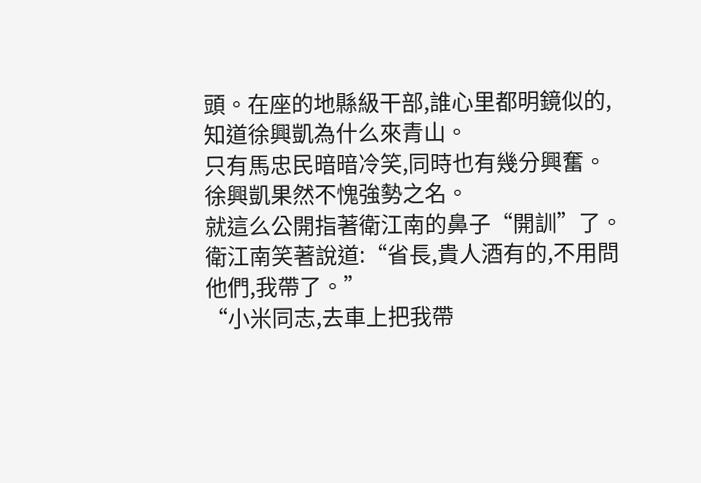頭。在座的地縣級干部,誰心里都明鏡似的,知道徐興凱為什么來青山。
只有馬忠民暗暗冷笑,同時也有幾分興奮。
徐興凱果然不愧強勢之名。
就這么公開指著衛江南的鼻子“開訓”了。
衛江南笑著說道:“省長,貴人酒有的,不用問他們,我帶了。”
“小米同志,去車上把我帶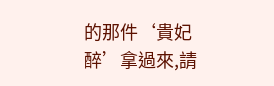的那件‘貴妃醉’拿過來,請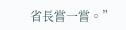省長嘗一嘗。”